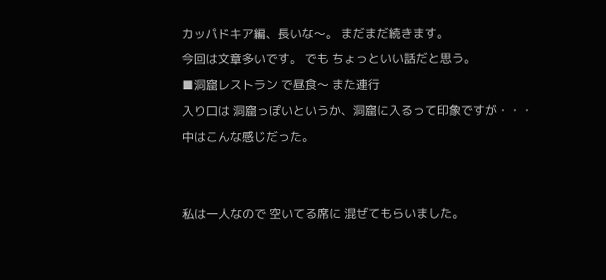カッパドキア編、長いな〜。 まだまだ続きます。
今回は文章多いです。 でも ちょっといい話だと思う。
■洞窟レストラン で昼食〜 また連行
入り口は 洞窟っぽいというか、洞窟に入るって印象ですが・・・
中はこんな感じだった。


私は一人なので 空いてる席に 混ぜてもらいました。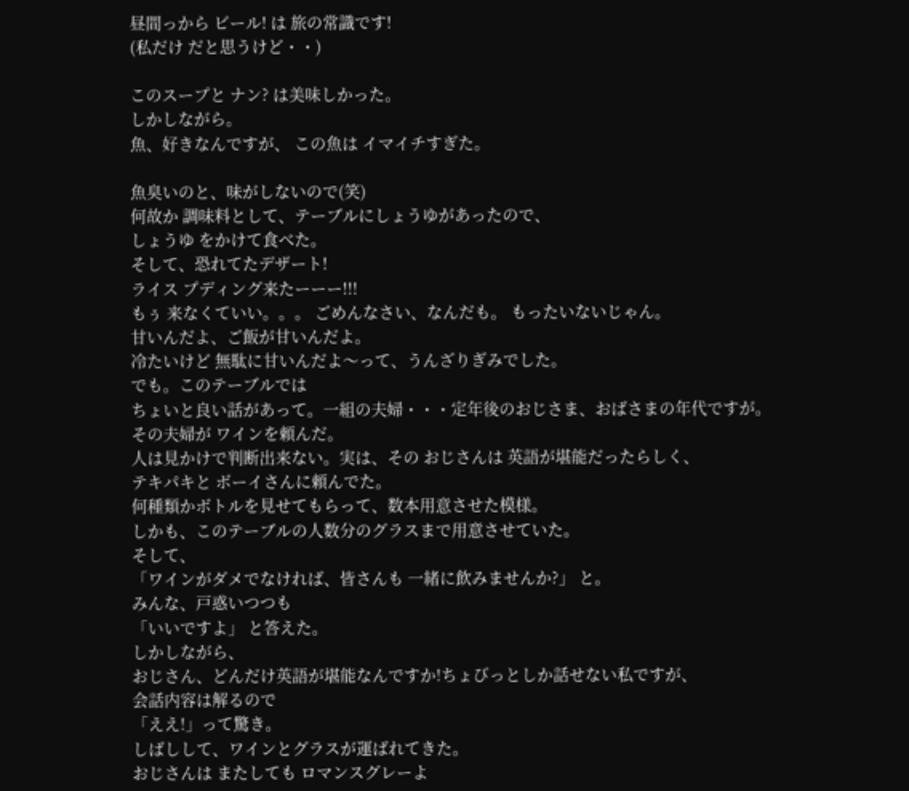昼間っから ビール! は 旅の常識です!
(私だけ だと思うけど・・)

このスープと ナン? は美味しかった。
しかしながら。
魚、好きなんですが、 この魚は イマイチすぎた。

魚臭いのと、味がしないので(笑)
何故か 調味料として、テーブルにしょうゆがあったので、
しょうゆ をかけて食べた。
そして、恐れてたデザート!
ライス プディング来たーーー!!!
もぅ 来なくていい。。。 ごめんなさい、なんだも。 もったいないじゃん。
甘いんだよ、ご飯が甘いんだよ。
冷たいけど 無駄に甘いんだよ〜って、うんざりぎみでした。
でも。このテーブルでは
ちょいと良い話があって。一組の夫婦・・・定年後のおじさま、おばさまの年代ですが。
その夫婦が ワインを頼んだ。
人は見かけで判断出来ない。実は、その おじさんは 英語が堪能だったらしく、
テキパキと ボーイさんに頼んでた。
何種類かボトルを見せてもらって、数本用意させた模様。
しかも、このテーブルの人数分のグラスまで用意させていた。
そして、
「ワインがダメでなければ、皆さんも 一緒に飲みませんか?」 と。
みんな、戸惑いつつも
「いいですよ」 と答えた。
しかしながら、
おじさん、どんだけ英語が堪能なんですか!ちょびっとしか話せない私ですが、
会話内容は解るので
「ええ!」って驚き。
しばしして、ワインとグラスが運ばれてきた。
おじさんは またしても ロマンスグレーよ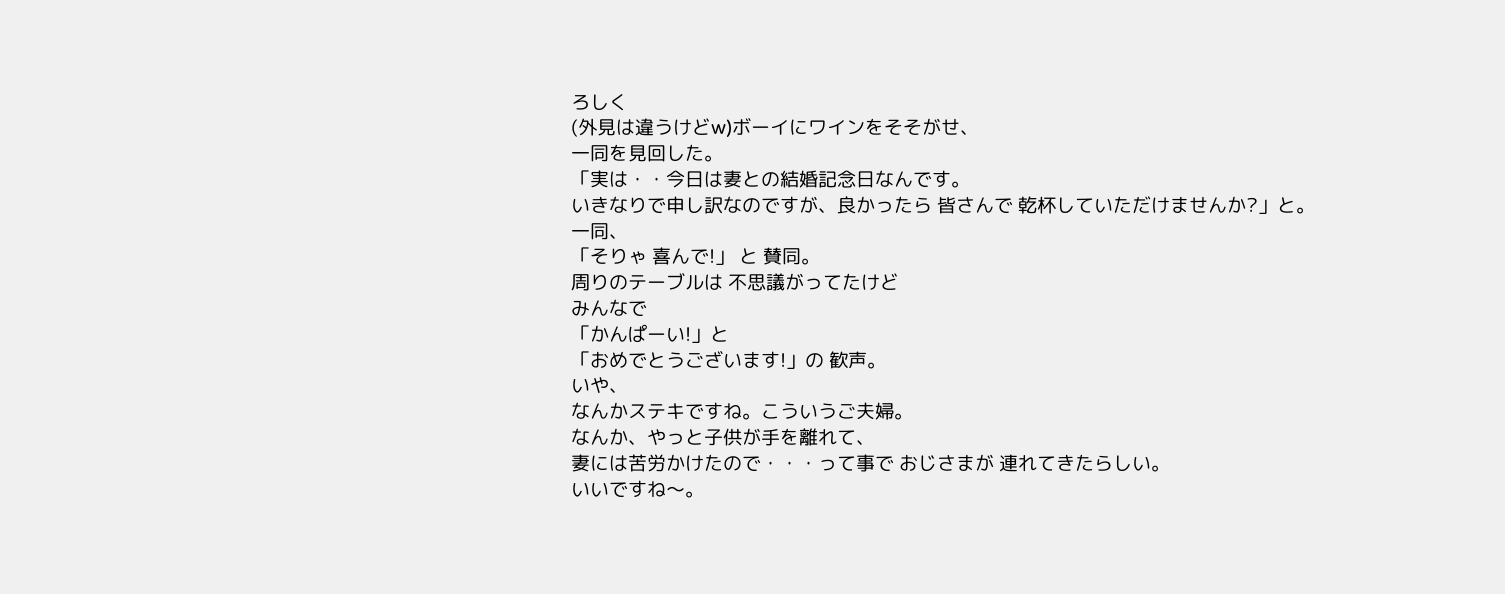ろしく
(外見は違うけどw)ボーイにワインをそそがせ、
一同を見回した。
「実は・・今日は妻との結婚記念日なんです。
いきなりで申し訳なのですが、良かったら 皆さんで 乾杯していただけませんか?」と。
一同、
「そりゃ 喜んで!」 と 賛同。
周りのテーブルは 不思議がってたけど
みんなで
「かんぱーい!」と
「おめでとうございます!」の 歓声。
いや、
なんかステキですね。こういうご夫婦。
なんか、やっと子供が手を離れて、
妻には苦労かけたので・・・って事で おじさまが 連れてきたらしい。
いいですね〜。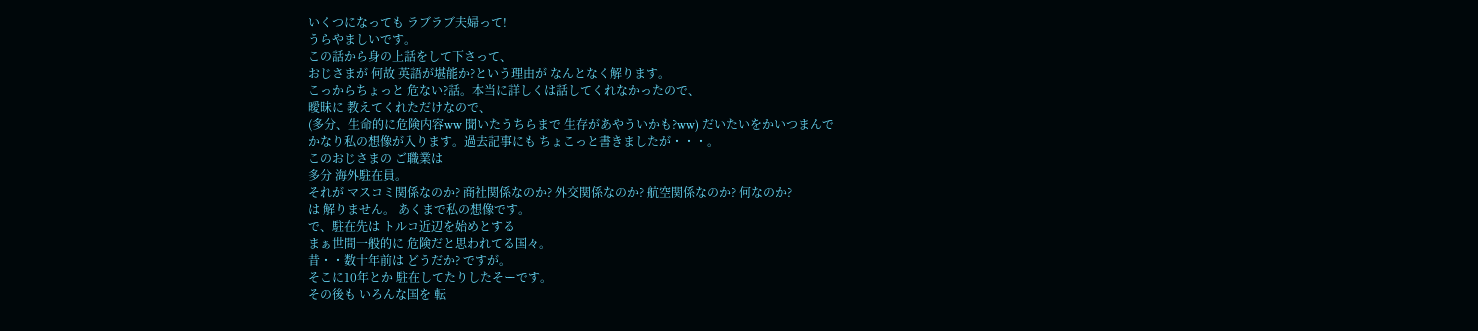いくつになっても ラブラブ夫婦って!
うらやましいです。
この話から身の上話をして下さって、
おじさまが 何故 英語が堪能か?という理由が なんとなく解ります。
こっからちょっと 危ない?話。本当に詳しくは話してくれなかったので、
曖昧に 教えてくれただけなので、
(多分、生命的に危険内容ww 聞いたうちらまで 生存があやういかも?ww) だいたいをかいつまんで
かなり私の想像が入ります。過去記事にも ちょこっと書きましたが・・・。
このおじさまの ご職業は
多分 海外駐在員。
それが マスコミ関係なのか? 商社関係なのか? 外交関係なのか? 航空関係なのか? 何なのか?
は 解りません。 あくまで私の想像です。
で、駐在先は トルコ近辺を始めとする
まぁ世間一般的に 危険だと思われてる国々。
昔・・数十年前は どうだか? ですが。
そこに10年とか 駐在してたりしたそーです。
その後も いろんな国を 転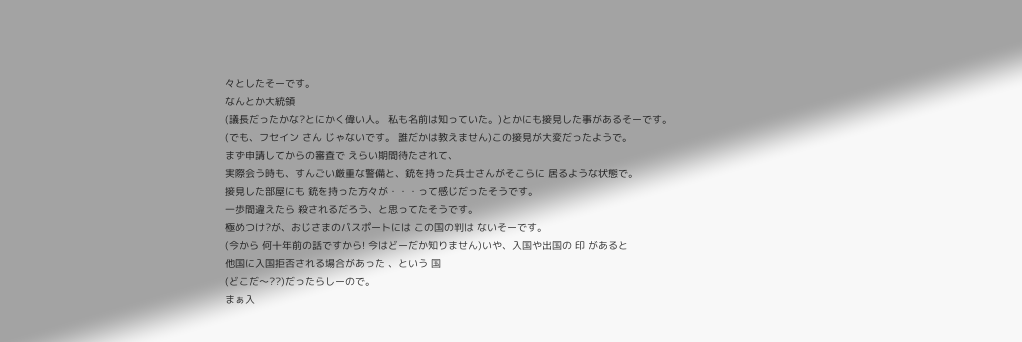々としたそーです。
なんとか大統領
(議長だったかな?とにかく偉い人。 私も名前は知っていた。)とかにも接見した事があるそーです。
(でも、フセイン さん じゃないです。 誰だかは教えません)この接見が大変だったようで。
まず申請してからの審査で えらい期間待たされて、
実際会う時も、すんごい厳重な警備と、銃を持った兵士さんがそこらに 居るような状態で。
接見した部屋にも 銃を持った方々が・・・って感じだったそうです。
一歩間違えたら 殺されるだろう、と思ってたそうです。
極めつけ?が、おじさまのパスポートには この国の判は ないそーです。
(今から 何十年前の話ですから! 今はどーだか知りません)いや、入国や出国の 印 があると
他国に入国拒否される場合があった 、という 国
(どこだ〜??)だったらしーので。
まぁ入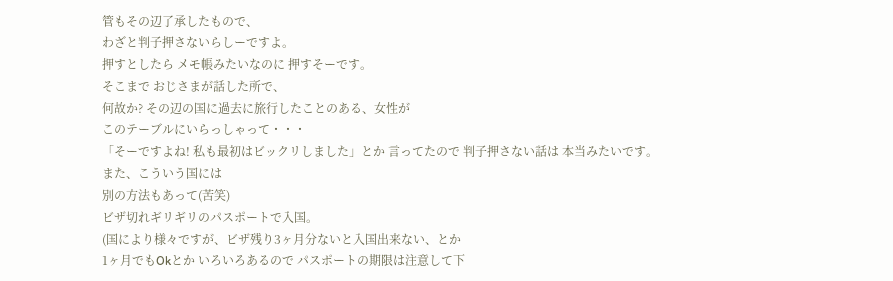管もその辺了承したもので、
わざと判子押さないらしーですよ。
押すとしたら メモ帳みたいなのに 押すそーです。
そこまで おじさまが話した所で、
何故か? その辺の国に過去に旅行したことのある、女性が
このテーブルにいらっしゃって・・・
「そーですよね! 私も最初はビックリしました」とか 言ってたので 判子押さない話は 本当みたいです。
また、こういう国には
別の方法もあって(苦笑)
ビザ切れギリギリのパスポートで入国。
(国により様々ですが、ビザ残り3ヶ月分ないと入国出来ない、とか
1ヶ月でもOkとか いろいろあるので パスポートの期限は注意して下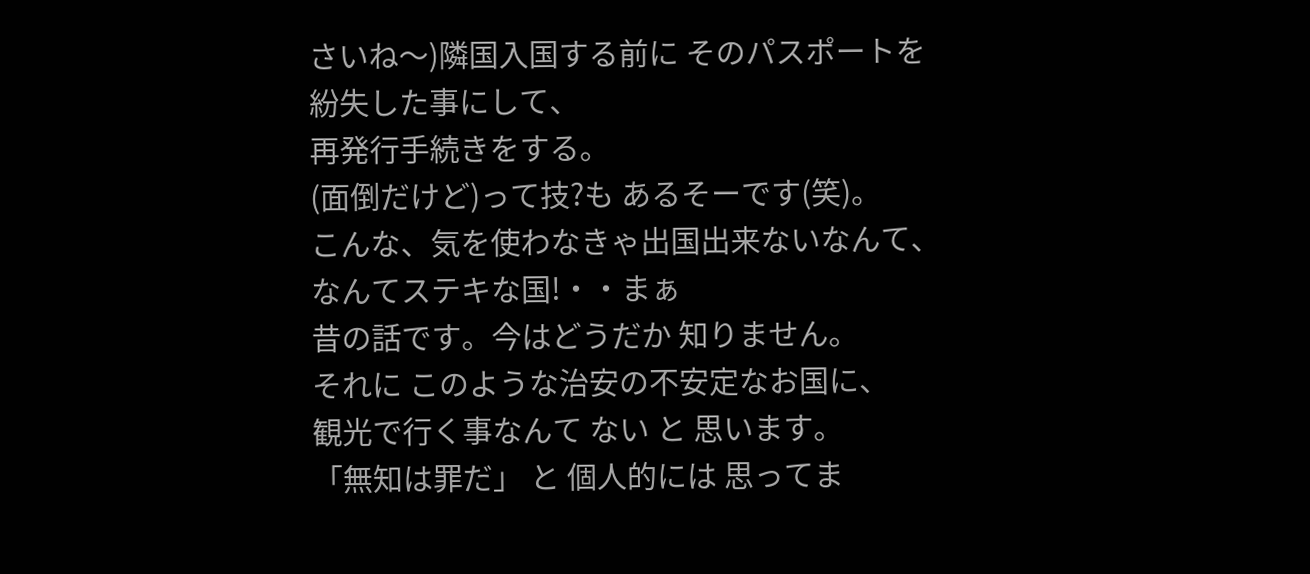さいね〜)隣国入国する前に そのパスポートを紛失した事にして、
再発行手続きをする。
(面倒だけど)って技?も あるそーです(笑)。
こんな、気を使わなきゃ出国出来ないなんて、
なんてステキな国!・・まぁ
昔の話です。今はどうだか 知りません。
それに このような治安の不安定なお国に、
観光で行く事なんて ない と 思います。
「無知は罪だ」 と 個人的には 思ってま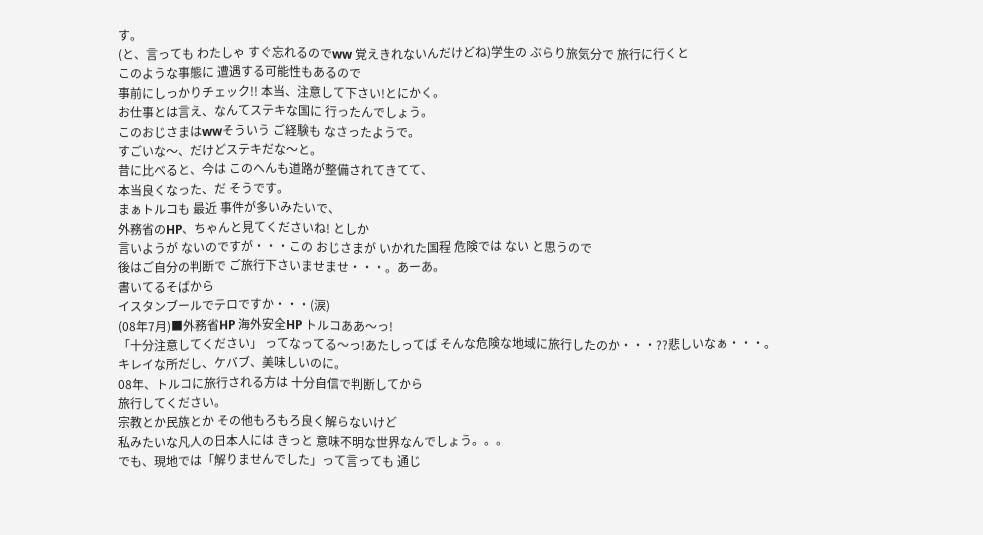す。
(と、言っても わたしゃ すぐ忘れるのでww 覚えきれないんだけどね)学生の ぶらり旅気分で 旅行に行くと
このような事態に 遭遇する可能性もあるので
事前にしっかりチェック!! 本当、注意して下さい!とにかく。
お仕事とは言え、なんてステキな国に 行ったんでしょう。
このおじさまはwwそういう ご経験も なさったようで。
すごいな〜、だけどステキだな〜と。
昔に比べると、今は このへんも道路が整備されてきてて、
本当良くなった、だ そうです。
まぁトルコも 最近 事件が多いみたいで、
外務省のHP、ちゃんと見てくださいね! としか
言いようが ないのですが・・・この おじさまが いかれた国程 危険では ない と思うので
後はご自分の判断で ご旅行下さいませませ・・・。あーあ。
書いてるそばから
イスタンブールでテロですか・・・(涙)
(08年7月)■外務省HP 海外安全HP トルコああ〜っ!
「十分注意してください」 ってなってる〜っ!あたしってば そんな危険な地域に旅行したのか・・・??悲しいなぁ・・・。
キレイな所だし、ケバブ、美味しいのに。
08年、トルコに旅行される方は 十分自信で判断してから
旅行してください。
宗教とか民族とか その他もろもろ良く解らないけど
私みたいな凡人の日本人には きっと 意味不明な世界なんでしょう。。。
でも、現地では「解りませんでした」って言っても 通じ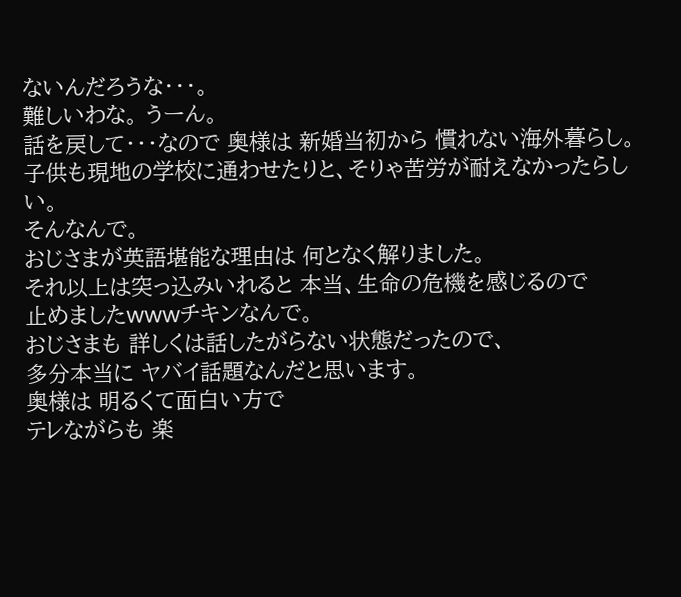ないんだろうな・・・。
難しいわな。 うーん。
話を戻して・・・なので 奥様は 新婚当初から 慣れない海外暮らし。
子供も現地の学校に通わせたりと、そりゃ苦労が耐えなかったらしい。
そんなんで。
おじさまが英語堪能な理由は 何となく解りました。
それ以上は突っ込みいれると 本当、生命の危機を感じるので
止めましたwwwチキンなんで。
おじさまも 詳しくは話したがらない状態だったので、
多分本当に ヤバイ話題なんだと思います。
奥様は 明るくて面白い方で
テレながらも 楽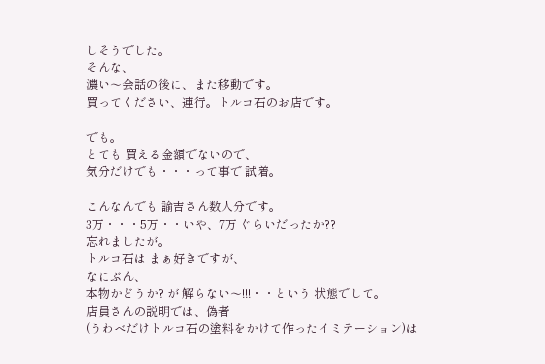しそうでした。
そんな、
濃い〜会話の後に、また移動です。
買ってください、連行。トルコ石のお店です。

でも。
とても 買える金額でないので、
気分だけでも・・・って事で 試着。

こんなんでも 諭吉さん数人分です。
3万・・・5万・・いや、7万 ぐらいだったか??
忘れましたが。
トルコ石は まぁ好きですが、
なにぶん、
本物かどうか? が 解らない〜!!!・・という 状態でして。
店員さんの説明では、偽者
(うわべだけトルコ石の塗料をかけて作ったイミテーション)は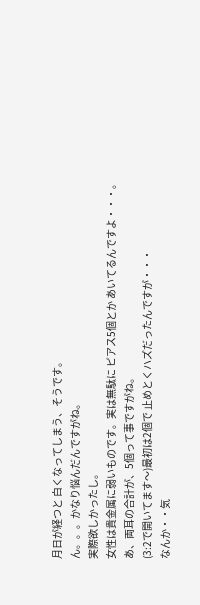月日が経つと 白くなってしまう、そうです。
ん。。。かなり悩んだんですがね。
実際欲しかったし。
女性は貴金属に弱いものです。実は無駄に ピアス5個とか あいてるんですよ・・・。
あ、両耳の合計が、5個って事ですがね。
(3:2で開いてます〜)最初は2個で 止めとくハズだったんですが・・・
なんか・・気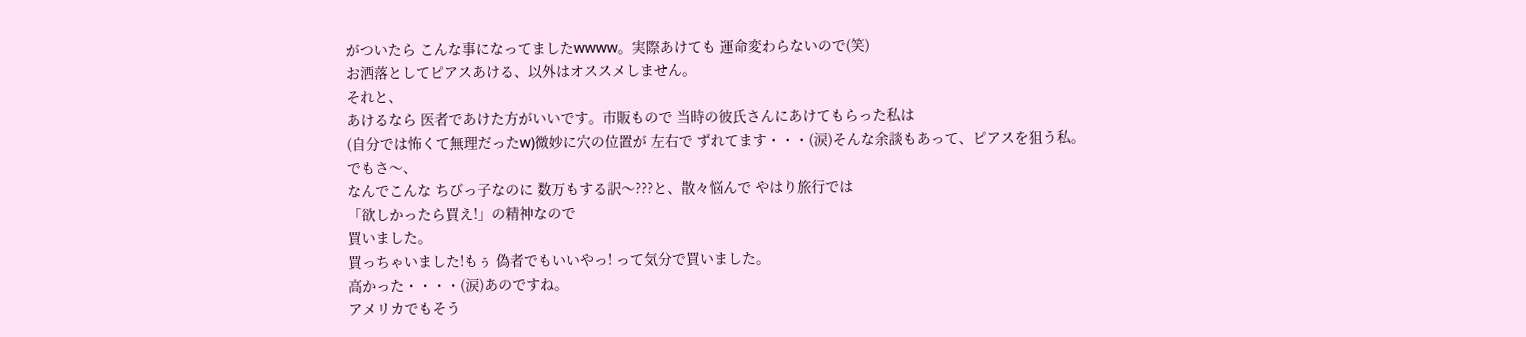がついたら こんな事になってましたwwww。実際あけても 運命変わらないので(笑)
お洒落としてピアスあける、以外はオススメしません。
それと、
あけるなら 医者であけた方がいいです。市販もので 当時の彼氏さんにあけてもらった私は
(自分では怖くて無理だったw)微妙に穴の位置が 左右で ずれてます・・・(涙)そんな余談もあって、ピアスを狙う私。
でもさ〜、
なんでこんな ちびっ子なのに 数万もする訳〜???と、散々悩んで やはり旅行では
「欲しかったら買え!」の精神なので
買いました。
買っちゃいました!もぅ 偽者でもいいやっ! って気分で買いました。
高かった・・・・(涙)あのですね。
アメリカでもそう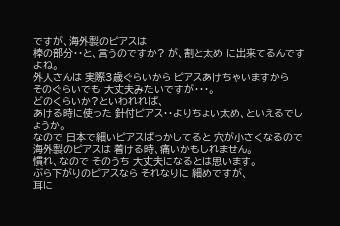ですが、海外製のピアスは
棒の部分・・と、言うのですか? が、割と太め に出来てるんですよね。
外人さんは 実際3歳ぐらいから ピアスあけちゃいますから
そのぐらいでも 大丈夫みたいですが・・・。
どのくらいか?といわれれば、
あける時に使った 針付ピアス・・よりちょい太め、といえるでしょうか。
なので 日本で細いピアスばっかしてると 穴が小さくなるので
海外製のピアスは 着ける時、痛いかもしれません。
慣れ、なので そのうち 大丈夫になるとは思います。
ぶら下がりのピアスなら それなりに 細めですが、
耳に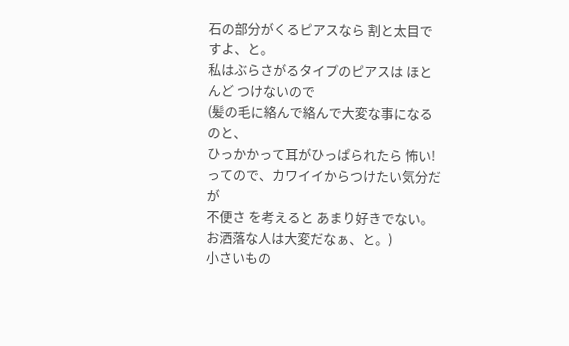石の部分がくるピアスなら 割と太目ですよ、と。
私はぶらさがるタイプのピアスは ほとんど つけないので
(髪の毛に絡んで絡んで大変な事になるのと、
ひっかかって耳がひっぱられたら 怖い!ってので、カワイイからつけたい気分だが
不便さ を考えると あまり好きでない。 お洒落な人は大変だなぁ、と。)
小さいもの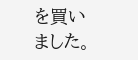を買いました。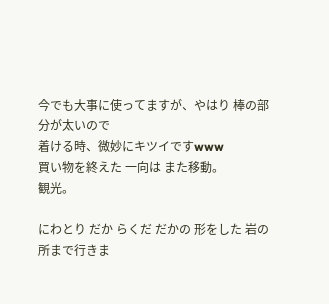今でも大事に使ってますが、やはり 棒の部分が太いので
着ける時、微妙にキツイですwww
買い物を終えた 一向は また移動。
観光。

にわとり だか らくだ だかの 形をした 岩の所まで行きま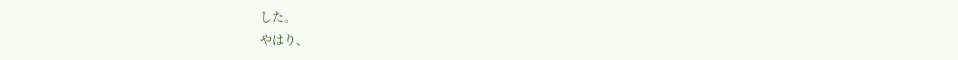した。
やはり、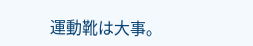運動靴は大事。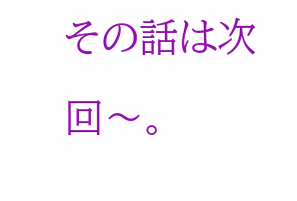その話は次回〜。